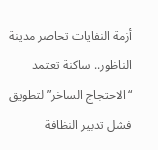أزمة النفايات تحاصر مدينة الناظور.. ساكنة تعتمد “الاحتجاج الساخر” لتطويق فشل تدبير النظافة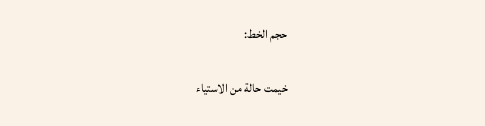حجم الخط:

خيمت حالة من الاستياء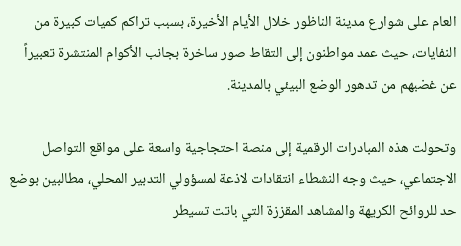العام على شوارع مدينة الناظور خلال الأيام الأخيرة، بسبب تراكم كميات كبيرة من النفايات، حيث عمد مواطنون إلى التقاط صور ساخرة بجانب الأكوام المنتشرة تعبيراً عن غضبهم من تدهور الوضع البيئي بالمدينة.

وتحولت هذه المبادرات الرقمية إلى منصة احتجاجية واسعة على مواقع التواصل الاجتماعي، حيث وجه النشطاء انتقادات لاذعة لمسؤولي التدبير المحلي، مطالبين بوضع حد للروائح الكريهة والمشاهد المقززة التي باتت تسيطر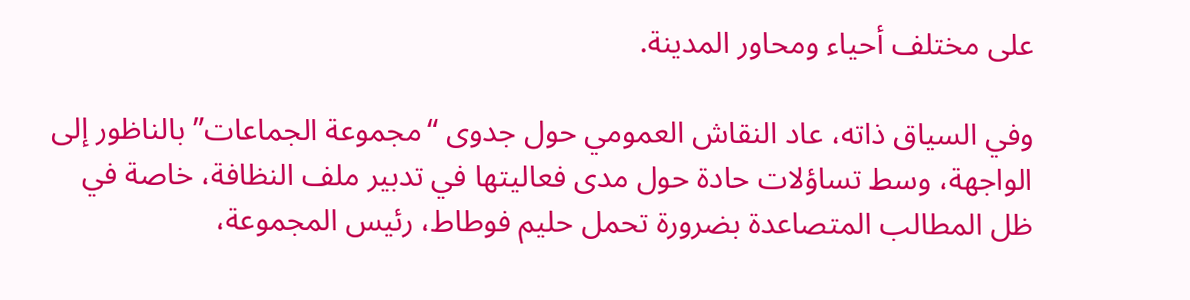على مختلف أحياء ومحاور المدينة.

وفي السياق ذاته، عاد النقاش العمومي حول جدوى “مجموعة الجماعات” بالناظور إلى الواجهة، وسط تساؤلات حادة حول مدى فعاليتها في تدبير ملف النظافة، خاصة في ظل المطالب المتصاعدة بضرورة تحمل حليم فوطاط، رئيس المجموعة،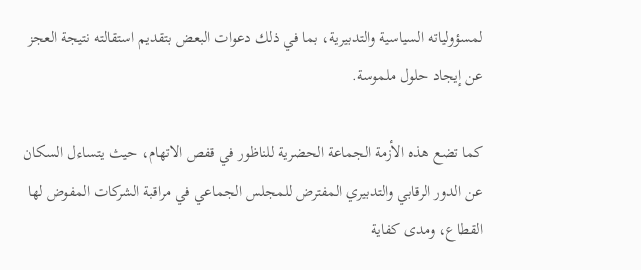لمسؤولياته السياسية والتدبيرية، بما في ذلك دعوات البعض بتقديم استقالته نتيجة العجز عن إيجاد حلول ملموسة.

كما تضع هذه الأزمة الجماعة الحضرية للناظور في قفص الاتهام، حيث يتساءل السكان عن الدور الرقابي والتدبيري المفترض للمجلس الجماعي في مراقبة الشركات المفوض لها القطاع، ومدى كفاية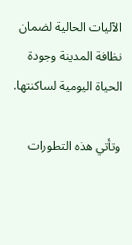الآليات الحالية لضمان نظافة المدينة وجودة الحياة اليومية لساكنتها.

وتأتي هذه التطورات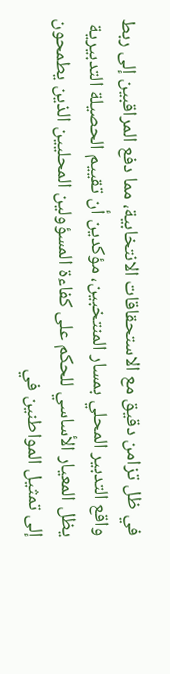في ظل تزامن دقيق مع الاستحقاقات الانتخابية، مما دفع المراقبين إلى ربط واقع التدبير المحلي بمسار المنتخبين، مؤكدين أن تقييم الحصيلة التدبيرية يظل المعيار الأساسي للحكم على كفاءة المسؤولين المحليين الذين يطمحون إلى تمثيل المواطنين في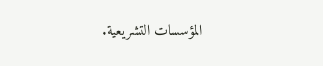المؤسسات التشريعية.